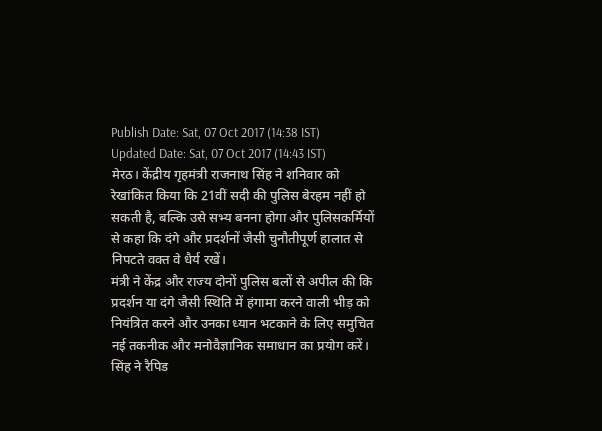Publish Date: Sat, 07 Oct 2017 (14:38 IST)
Updated Date: Sat, 07 Oct 2017 (14:43 IST)
मेरठ। केंद्रीय गृहमंत्री राजनाथ सिंह ने शनिवार को रेखांकित किया कि 21वीं सदी की पुलिस बेरहम नहीं हो सकती है, बल्कि उसे सभ्य बनना होगा और पुलिसकर्मियों से कहा कि दंगे और प्रदर्शनों जैसी चुनौतीपूर्ण हालात से निपटते वक्त वे धैर्य रखें।
मंत्री ने केंद्र और राज्य दोनों पुलिस बलों से अपील की कि प्रदर्शन या दंगे जैसी स्थिति में हंगामा करने वाली भीड़ को नियंत्रित करने और उनका ध्यान भटकाने के लिए समुचित नई तकनीक और मनोवैज्ञानिक समाधान का प्रयोग करें। सिंह ने रैपिड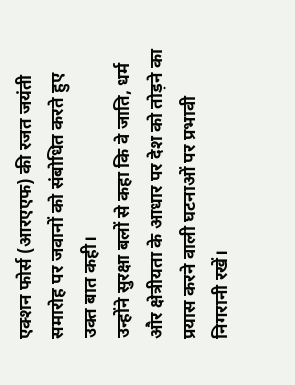एक्शन फोर्स (आरएएफ) की रजत जयंती समारोह पर जवानों को संबोधित करते हुए उक्त बात कही।
उन्होंने सुरक्षा बलों से कहा कि वे जाति, धर्म और क्षेत्रीयता के आधार पर देश को तोड़ने का प्रयास करने वाली घटनाओं पर प्रभावी निगरानी रखें।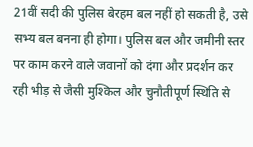21वीं सदी की पुलिस बेरहम बल नहीं हो सकती है, उसे सभ्य बल बनना ही होगा। पुलिस बल और जमीनी स्तर पर काम करने वाले जवानों को दंगा और प्रदर्शन कर रही भीड़ से जैसी मुश्किल और चुनौतीपूर्ण स्थिति से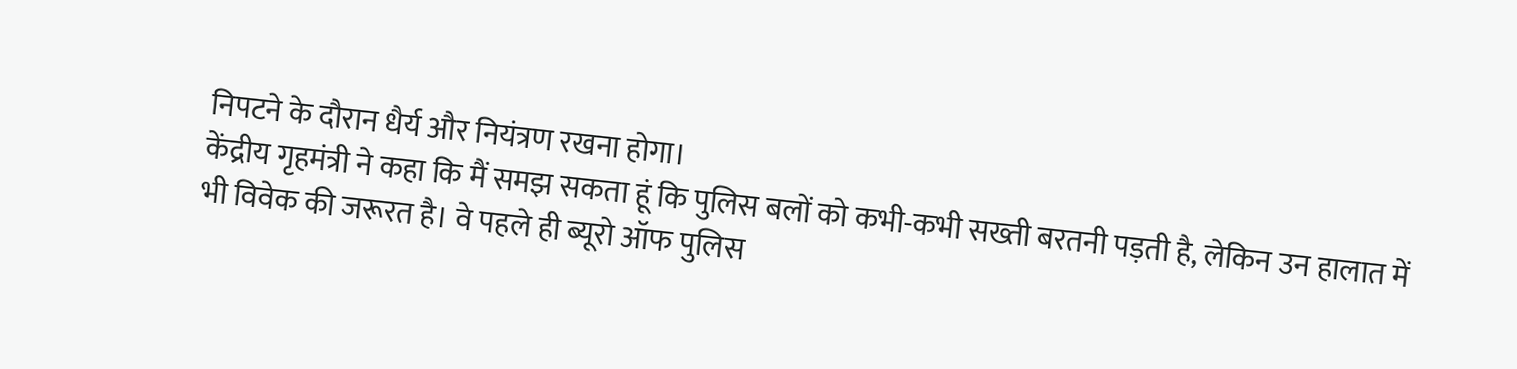निपटने के दौरान धैर्य और नियंत्रण रखना होगा।
केंद्रीय गृहमंत्री ने कहा कि मैं समझ सकता हूं कि पुलिस बलों को कभी-कभी सख्ती बरतनी पड़ती है, लेकिन उन हालात में भी विवेक की जरूरत है। वे पहले ही ब्यूरो ऑफ पुलिस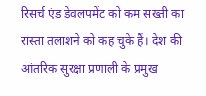रिसर्च एंड डेवलपमेंट को कम सख्ती का रास्ता तलाशने को कह चुके हैं। देश की आंतरिक सुरक्षा प्रणाली के प्रमुख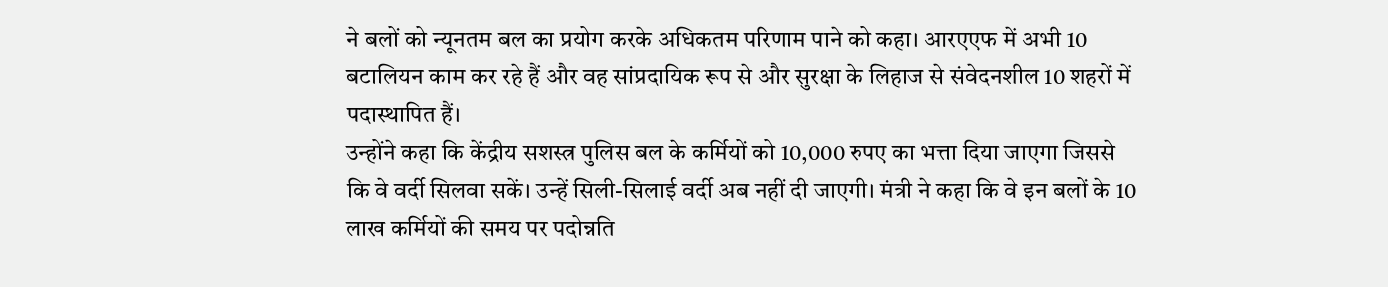ने बलों को न्यूनतम बल का प्रयोग करके अधिकतम परिणाम पाने को कहा। आरएएफ में अभी 10 बटालियन काम कर रहे हैं और वह सांप्रदायिक रूप से और सुरक्षा के लिहाज से संवेदनशील 10 शहरों में पदास्थापित हैं।
उन्होंने कहा कि केंद्रीय सशस्त्र पुलिस बल के कर्मियों को 10,000 रुपए का भत्ता दिया जाएगा जिससे कि वे वर्दी सिलवा सकें। उन्हें सिली-सिलाई वर्दी अब नहीं दी जाएगी। मंत्री ने कहा कि वे इन बलों के 10 लाख कर्मियों की समय पर पदोन्नति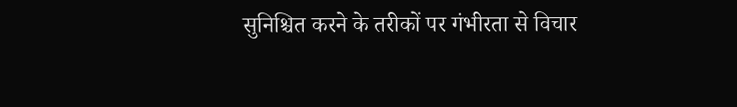सुनिश्चित करने के तरीकों पर गंभीरता से विचार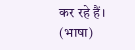कर रहे हैं। (भाषा)